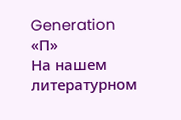Generation «П»
На нашем литературном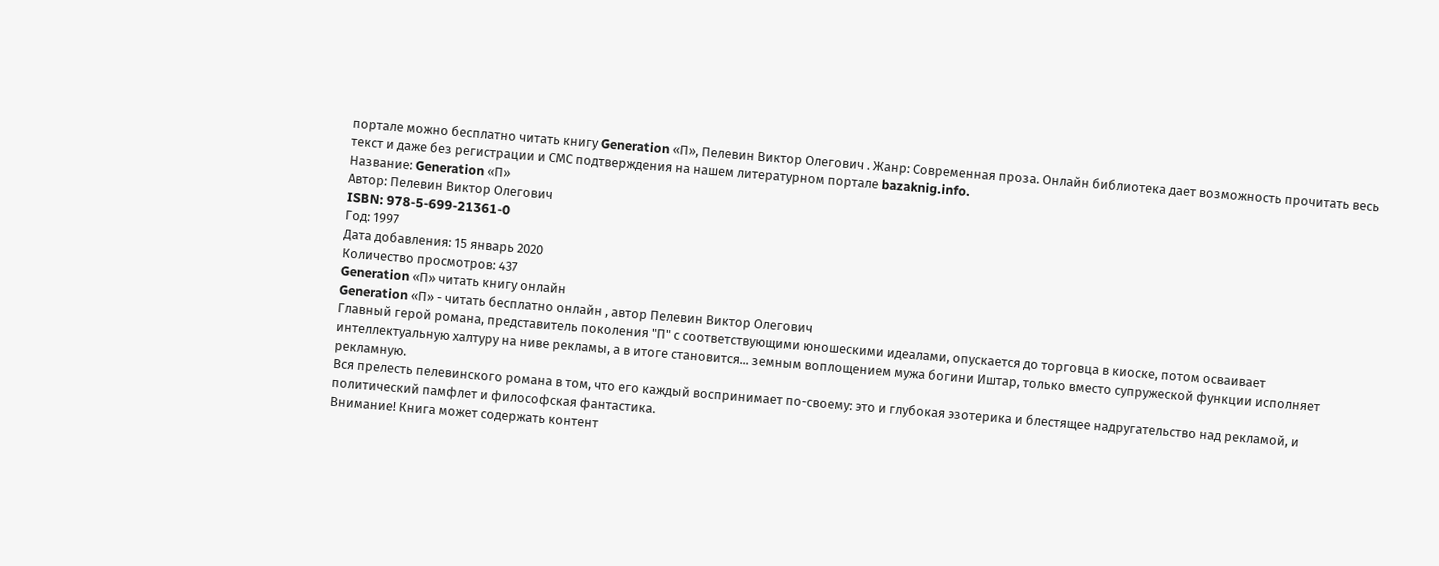портале можно бесплатно читать книгу Generation «П», Пелевин Виктор Олегович . Жанр: Современная проза. Онлайн библиотека дает возможность прочитать весь текст и даже без регистрации и СМС подтверждения на нашем литературном портале bazaknig.info.
Название: Generation «П»
Автор: Пелевин Виктор Олегович
ISBN: 978-5-699-21361-0
Год: 1997
Дата добавления: 15 январь 2020
Количество просмотров: 437
Generation «П» читать книгу онлайн
Generation «П» - читать бесплатно онлайн , автор Пелевин Виктор Олегович
Главный герой романа, представитель поколения "П" с соответствующими юношескими идеалами, опускается до торговца в киоске, потом осваивает интеллектуальную халтуру на ниве рекламы, а в итоге становится... земным воплощением мужа богини Иштар, только вместо супружеской функции исполняет рекламную.
Вся прелесть пелевинского романа в том, что его каждый воспринимает по-своему: это и глубокая эзотерика и блестящее надругательство над рекламой, и политический памфлет и философская фантастика.
Внимание! Книга может содержать контент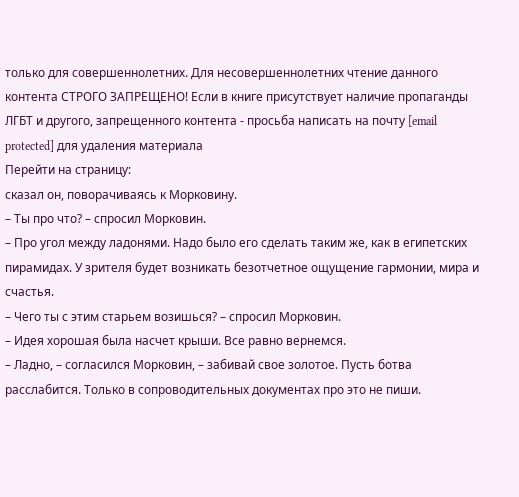только для совершеннолетних. Для несовершеннолетних чтение данного контента СТРОГО ЗАПРЕЩЕНО! Если в книге присутствует наличие пропаганды ЛГБТ и другого, запрещенного контента - просьба написать на почту [email protected] для удаления материала
Перейти на страницу:
сказал он, поворачиваясь к Морковину.
– Ты про что? – спросил Морковин.
– Про угол между ладонями. Надо было его сделать таким же, как в египетских пирамидах. У зрителя будет возникать безотчетное ощущение гармонии, мира и счастья.
– Чего ты с этим старьем возишься? – спросил Морковин.
– Идея хорошая была насчет крыши. Все равно вернемся.
– Ладно, – согласился Морковин, – забивай свое золотое. Пусть ботва расслабится. Только в сопроводительных документах про это не пиши.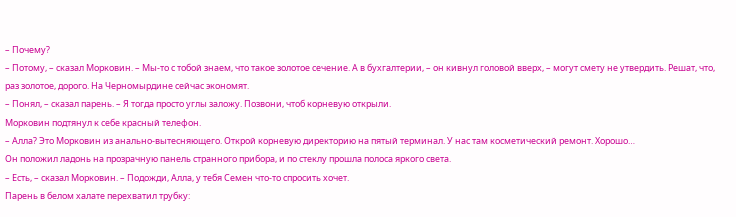– Почему?
– Потому, – сказал Морковин. – Мы-то с тобой знаем, что такое золотое сечение. А в бухгалтерии, – он кивнул головой вверх, – могут смету не утвердить. Решат, что, раз золотое, дорого. На Черномырдине сейчас экономят.
– Понял, – сказал парень. – Я тогда просто углы заложу. Позвони, чтоб корневую открыли.
Морковин подтянул к себе красный телефон.
– Алла? Это Морковин из анально-вытесняющего. Открой корневую директорию на пятый терминал. У нас там косметический ремонт. Хорошо…
Он положил ладонь на прозрачную панель странного прибора, и по стеклу прошла полоса яркого света.
– Есть, – сказал Морковин. – Подожди, Алла, у тебя Семен что-то спросить хочет.
Парень в белом халате перехватил трубку: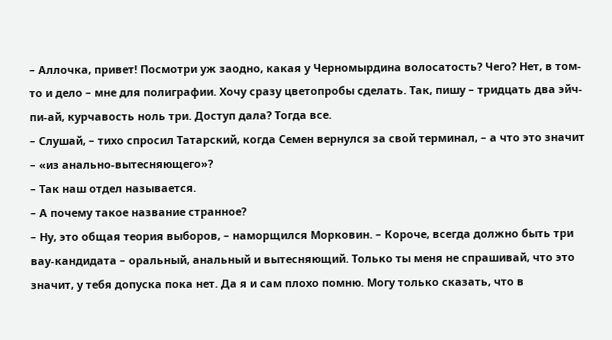– Аллочка, привет! Посмотри уж заодно, какая у Черномырдина волосатость? Чего? Нет, в том-то и дело – мне для полиграфии. Хочу сразу цветопробы сделать. Так, пишу – тридцать два эйч-пи-ай, курчавость ноль три. Доступ дала? Тогда все.
– Слушай, – тихо спросил Татарский, когда Семен вернулся за свой терминал, – а что это значит – «из анально-вытесняющего»?
– Так наш отдел называется.
– А почему такое название странное?
– Ну, это общая теория выборов, – наморщился Морковин. – Короче, всегда должно быть три вау-кандидата – оральный, анальный и вытесняющий. Только ты меня не спрашивай, что это значит, у тебя допуска пока нет. Да я и сам плохо помню. Могу только сказать, что в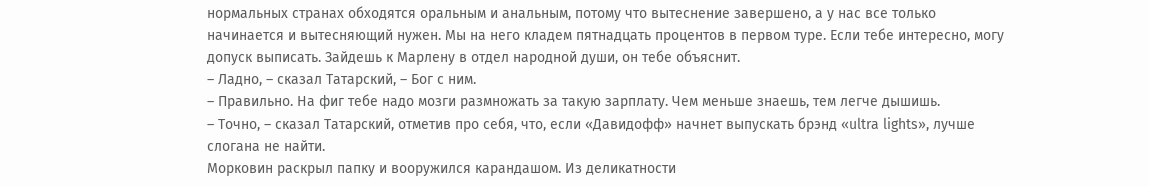нормальных странах обходятся оральным и анальным, потому что вытеснение завершено, а у нас все только начинается и вытесняющий нужен. Мы на него кладем пятнадцать процентов в первом туре. Если тебе интересно, могу допуск выписать. Зайдешь к Марлену в отдел народной души, он тебе объяснит.
– Ладно, – сказал Татарский, – Бог с ним.
– Правильно. На фиг тебе надо мозги размножать за такую зарплату. Чем меньше знаешь, тем легче дышишь.
– Точно, – сказал Татарский, отметив про себя, что, если «Давидофф» начнет выпускать брэнд «ultra lights», лучше слогана не найти.
Морковин раскрыл папку и вооружился карандашом. Из деликатности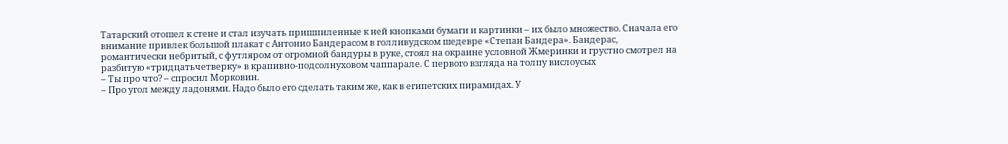Татарский отошел к стене и стал изучать пришпиленные к ней кнопками бумаги и картинки – их было множество. Сначала его внимание привлек большой плакат с Антонио Бандерасом в голливудском шедевре «Степан Бандера». Бандерас, романтически небритый, с футляром от огромной бандуры в руке, стоял на окраине условной Жмеринки и грустно смотрел на разбитую «тридцатьчетверку» в крапивно-подсолнуховом чаппарале. С первого взгляда на толпу вислоусых
– Ты про что? – спросил Морковин.
– Про угол между ладонями. Надо было его сделать таким же, как в египетских пирамидах. У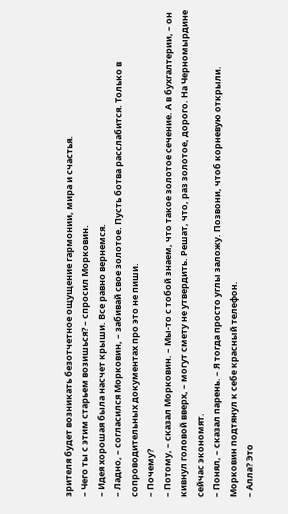зрителя будет возникать безотчетное ощущение гармонии, мира и счастья.
– Чего ты с этим старьем возишься? – спросил Морковин.
– Идея хорошая была насчет крыши. Все равно вернемся.
– Ладно, – согласился Морковин, – забивай свое золотое. Пусть ботва расслабится. Только в сопроводительных документах про это не пиши.
– Почему?
– Потому, – сказал Морковин. – Мы-то с тобой знаем, что такое золотое сечение. А в бухгалтерии, – он кивнул головой вверх, – могут смету не утвердить. Решат, что, раз золотое, дорого. На Черномырдине сейчас экономят.
– Понял, – сказал парень. – Я тогда просто углы заложу. Позвони, чтоб корневую открыли.
Морковин подтянул к себе красный телефон.
– Алла? Это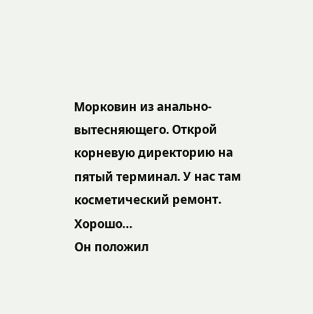Морковин из анально-вытесняющего. Открой корневую директорию на пятый терминал. У нас там косметический ремонт. Хорошо…
Он положил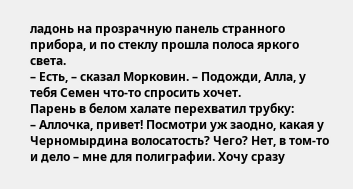ладонь на прозрачную панель странного прибора, и по стеклу прошла полоса яркого света.
– Есть, – сказал Морковин. – Подожди, Алла, у тебя Семен что-то спросить хочет.
Парень в белом халате перехватил трубку:
– Аллочка, привет! Посмотри уж заодно, какая у Черномырдина волосатость? Чего? Нет, в том-то и дело – мне для полиграфии. Хочу сразу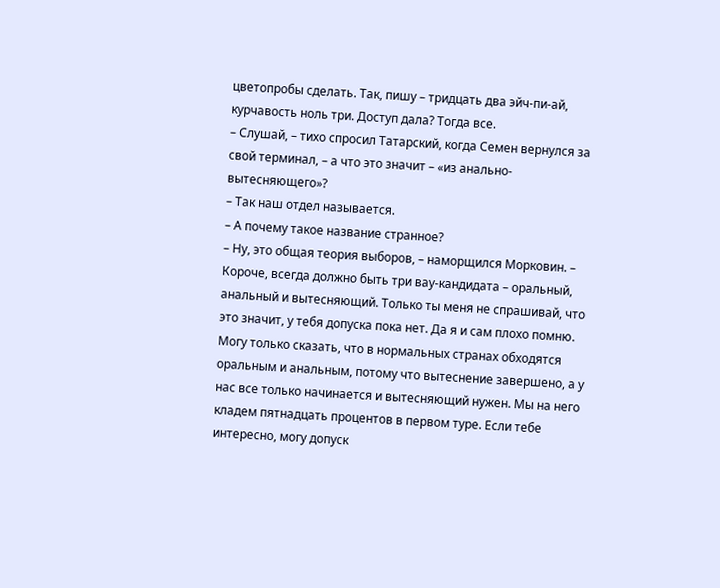цветопробы сделать. Так, пишу – тридцать два эйч-пи-ай, курчавость ноль три. Доступ дала? Тогда все.
– Слушай, – тихо спросил Татарский, когда Семен вернулся за свой терминал, – а что это значит – «из анально-вытесняющего»?
– Так наш отдел называется.
– А почему такое название странное?
– Ну, это общая теория выборов, – наморщился Морковин. – Короче, всегда должно быть три вау-кандидата – оральный, анальный и вытесняющий. Только ты меня не спрашивай, что это значит, у тебя допуска пока нет. Да я и сам плохо помню. Могу только сказать, что в нормальных странах обходятся оральным и анальным, потому что вытеснение завершено, а у нас все только начинается и вытесняющий нужен. Мы на него кладем пятнадцать процентов в первом туре. Если тебе интересно, могу допуск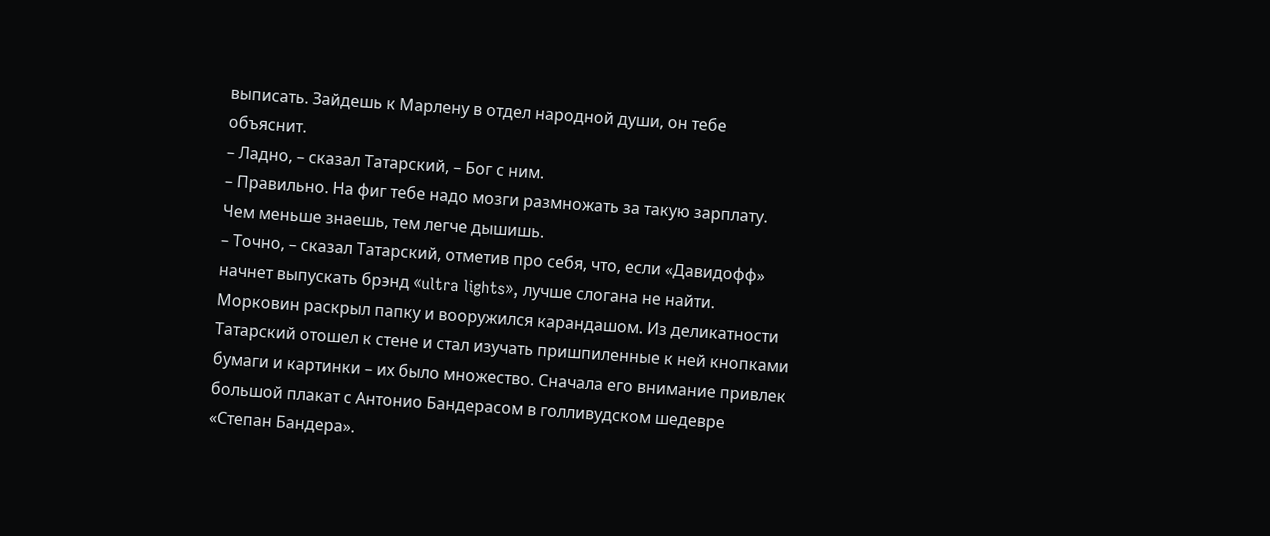выписать. Зайдешь к Марлену в отдел народной души, он тебе объяснит.
– Ладно, – сказал Татарский, – Бог с ним.
– Правильно. На фиг тебе надо мозги размножать за такую зарплату. Чем меньше знаешь, тем легче дышишь.
– Точно, – сказал Татарский, отметив про себя, что, если «Давидофф» начнет выпускать брэнд «ultra lights», лучше слогана не найти.
Морковин раскрыл папку и вооружился карандашом. Из деликатности Татарский отошел к стене и стал изучать пришпиленные к ней кнопками бумаги и картинки – их было множество. Сначала его внимание привлек большой плакат с Антонио Бандерасом в голливудском шедевре «Степан Бандера».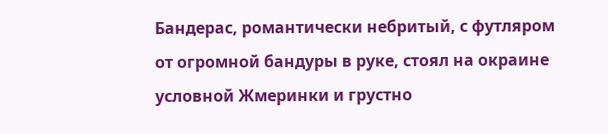Бандерас, романтически небритый, с футляром от огромной бандуры в руке, стоял на окраине условной Жмеринки и грустно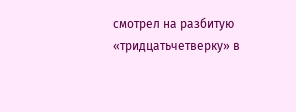смотрел на разбитую «тридцатьчетверку» в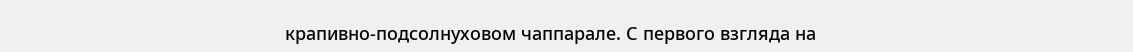крапивно-подсолнуховом чаппарале. С первого взгляда на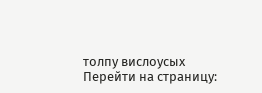толпу вислоусых
Перейти на страницу: